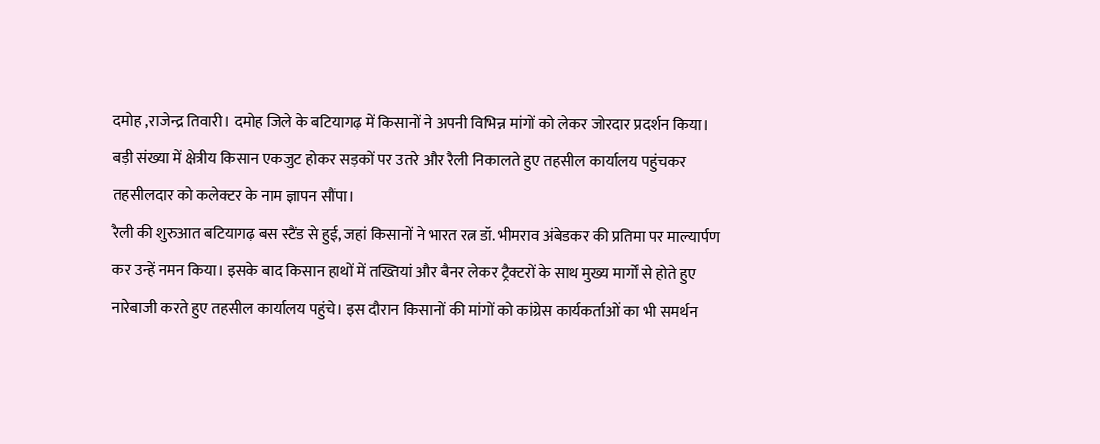दमोह ,राजेन्द्र तिवारी। दमोह जिले के बटियागढ़ में किसानों ने अपनी विभिन्न मांगों को लेकर जोरदार प्रदर्शन किया। बड़ी संख्या में क्षेत्रीय किसान एकजुट होकर सड़कों पर उतरे और रैली निकालते हुए तहसील कार्यालय पहुंचकर तहसीलदार को कलेक्टर के नाम ज्ञापन सौंपा।
रैली की शुरुआत बटियागढ़ बस स्टैंड से हुई, जहां किसानों ने भारत रत्न डॉ. भीमराव अंबेडकर की प्रतिमा पर माल्यार्पण कर उन्हें नमन किया। इसके बाद किसान हाथों में तख्तियां और बैनर लेकर ट्रैक्टरों के साथ मुख्य मार्गों से होते हुए नारेबाजी करते हुए तहसील कार्यालय पहुंचे। इस दौरान किसानों की मांगों को कांग्रेस कार्यकर्ताओं का भी समर्थन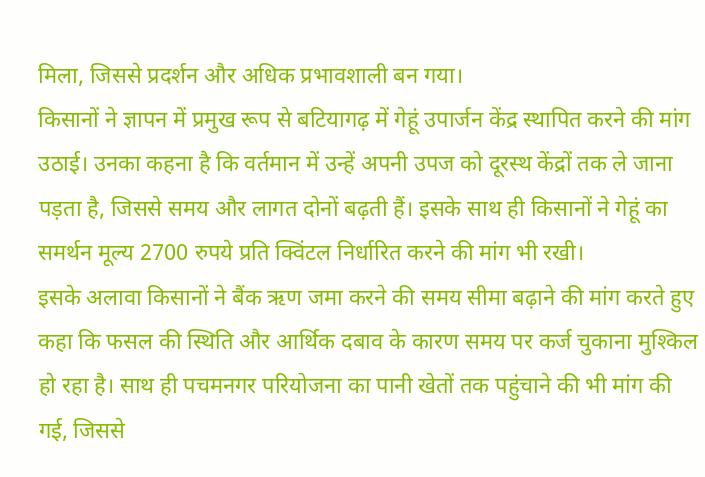मिला, जिससे प्रदर्शन और अधिक प्रभावशाली बन गया।
किसानों ने ज्ञापन में प्रमुख रूप से बटियागढ़ में गेहूं उपार्जन केंद्र स्थापित करने की मांग उठाई। उनका कहना है कि वर्तमान में उन्हें अपनी उपज को दूरस्थ केंद्रों तक ले जाना पड़ता है, जिससे समय और लागत दोनों बढ़ती हैं। इसके साथ ही किसानों ने गेहूं का समर्थन मूल्य 2700 रुपये प्रति क्विंटल निर्धारित करने की मांग भी रखी।
इसके अलावा किसानों ने बैंक ऋण जमा करने की समय सीमा बढ़ाने की मांग करते हुए कहा कि फसल की स्थिति और आर्थिक दबाव के कारण समय पर कर्ज चुकाना मुश्किल हो रहा है। साथ ही पचमनगर परियोजना का पानी खेतों तक पहुंचाने की भी मांग की गई, जिससे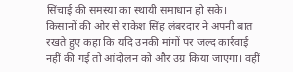सिंचाई की समस्या का स्थायी समाधान हो सके।
किसानों की ओर से राकेश सिंह लंबरदार ने अपनी बात रखते हुए कहा कि यदि उनकी मांगों पर जल्द कार्रवाई नहीं की गई तो आंदोलन को और उग्र किया जाएगा। वहीं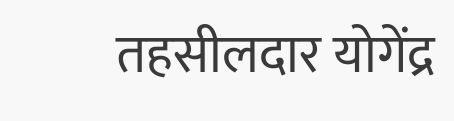तहसीलदार योगेंद्र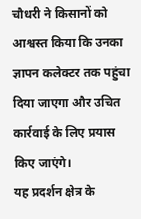चौधरी ने किसानों को आश्वस्त किया कि उनका ज्ञापन कलेक्टर तक पहुंचा दिया जाएगा और उचित कार्रवाई के लिए प्रयास किए जाएंगे।
यह प्रदर्शन क्षेत्र के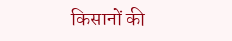किसानों की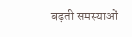बढ़ती समस्याओं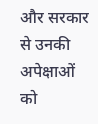और सरकार से उनकी अपेक्षाओं को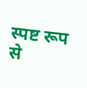स्पष्ट रूप से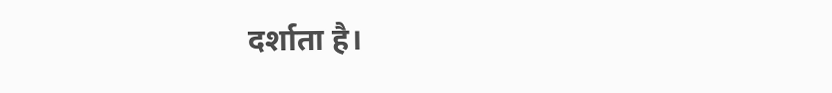दर्शाता है।